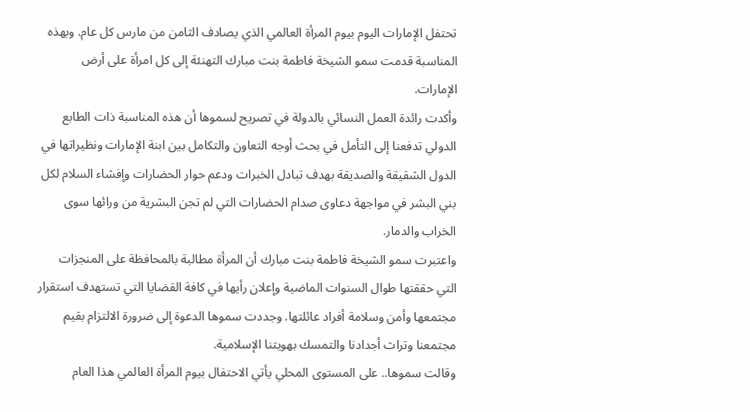تحتفل الإمارات اليوم بيوم المرأة العالمي الذي يصادف الثامن من مارس كل عام. وبهذه المناسبة قدمت سمو الشيخة فاطمة بنت مبارك التهنئة إلى كل امرأة على أرض الإمارات.
وأكدت رائدة العمل النسائي بالدولة في تصريح لسموها أن هذه المناسبة ذات الطابع الدولي تدفعنا إلى التأمل في بحث أوجه التعاون والتكامل بين ابنة الإمارات ونظيراتها في الدول الشقيقة والصديقة بهدف تبادل الخبرات ودعم حوار الحضارات وإفشاء السلام لكل بني البشر في مواجهة دعاوى صدام الحضارات التي لم تجن البشرية من ورائها سوى الخراب والدمار.
واعتبرت سمو الشيخة فاطمة بنت مبارك أن المرأة مطالبة بالمحافظة على المنجزات التي حققتها طوال السنوات الماضية وإعلان رأيها في كافة القضايا التي تستهدف استقرار مجتمعها وأمن وسلامة أفراد عائلتها. وجددت سموها الدعوة إلى ضرورة الالتزام بقيم مجتمعنا وتراث أجدادنا والتمسك بهويتنا الإسلامية.
وقالت سموها.. على المستوى المحلي يأتي الاحتفال بيوم المرأة العالمي هذا العام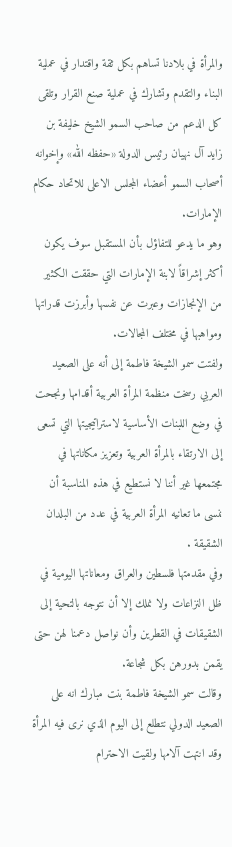والمرأة في بلادنا تساهم بكل ثقة واقتدار في عملية البناء والتقدم وتشارك في عملية صنع القرار وتلقى كل الدعم من صاحب السمو الشيخ خليفة بن زايد آل نهيان رئيس الدولة «حفظه الله» وإخوانه أصحاب السمو أعضاء المجلس الاعلى للاتحاد حكام الإمارات.
وهو ما يدعو للتفاؤل بأن المستقبل سوف يكون أكثر إشراقاً لابنة الإمارات التي حققت الكثير من الإنجازات وعبرت عن نفسها وأبرزت قدراتها ومواهبها في مختلف المجالات.
ولفتت سمو الشيخة فاطمة إلى أنه على الصعيد العربي رسخت منظمة المرأة العربية أقدامها ونجحت في وضع اللبنات الأساسية لاستراتيجيتها التي تسعى إلى الارتقاء بالمرأة العربية وتعزيز مكاناتها في مجتمعها غير أننا لا نستطيع في هذه المناسبة أن ننسى ما تعانيه المرأة العربية في عدد من البلدان الشقيقة .
وفي مقدمتها فلسطين والعراق ومعاناتها اليومية في ظل النزاعات ولا نملك إلا أن نتوجه بالتحية إلى الشقيقات في القطرين وأن نواصل دعمنا لهن حتى يقمن بدورهن بكل شجاعة.
وقالت سمو الشيخة فاطمة بنت مبارك انه على الصعيد الدولي نتطلع إلى اليوم الذي نرى فيه المرأة وقد انتهت آلامها ولقيت الاحترام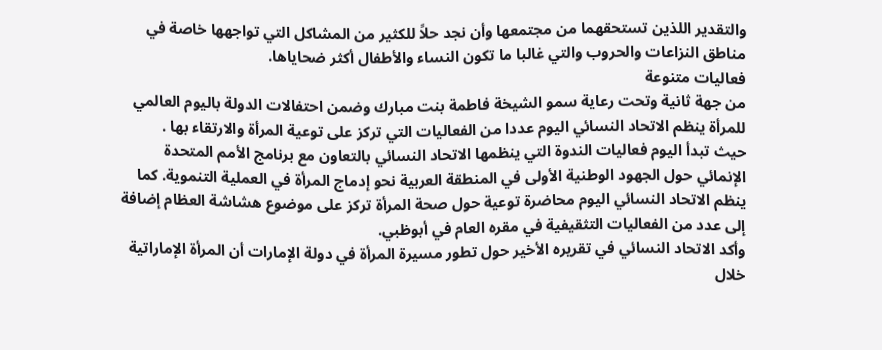والتقدير اللذين تستحقهما من مجتمعها وأن نجد حلاً للكثير من المشاكل التي تواجهها خاصة في مناطق النزاعات والحروب والتي غالبا ما تكون النساء والأطفال أكثر ضحاياها.
فعاليات متنوعة
من جهة ثانية وتحت رعاية سمو الشيخة فاطمة بنت مبارك وضمن احتفالات الدولة باليوم العالمي للمرأة ينظم الاتحاد النسائي اليوم عددا من الفعاليات التي تركز على توعية المرأة والارتقاء بها .
حيث تبدأ اليوم فعاليات الندوة التي ينظمها الاتحاد النسائي بالتعاون مع برنامج الأمم المتحدة الإنمائي حول الجهود الوطنية الأولى في المنطقة العربية نحو إدماج المرأة في العملية التنموية. كما ينظم الاتحاد النسائي اليوم محاضرة توعية حول صحة المرأة تركز على موضوع هشاشة العظام إضافة إلى عدد من الفعاليات التثقيفية في مقره العام في أبوظبي.
وأكد الاتحاد النسائي في تقريره الأخير حول تطور مسيرة المرأة في دولة الإمارات أن المرأة الإماراتية خلال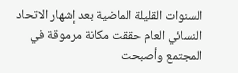السنوات القليلة الماضية بعد إشهار الاتحاد النسائي العام حققت مكانة مرموقة في المجتمع وأصبحت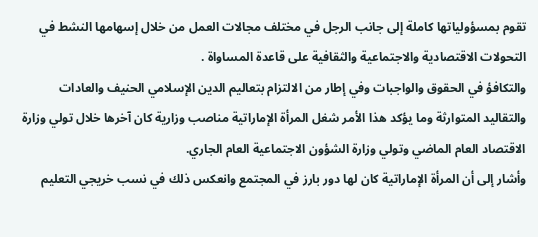تقوم بمسؤولياتها كاملة إلى جانب الرجل في مختلف مجالات العمل من خلال إسهامها النشط في التحولات الاقتصادية والاجتماعية والثقافية على قاعدة المساواة .
والتكافؤ في الحقوق والواجبات وفي إطار من الالتزام بتعاليم الدين الإسلامي الحنيف والعادات والتقاليد المتوارثة وما يؤكد هذا الأمر شغل المرأة الإماراتية مناصب وزارية كان آخرها خلال تولي وزارة الاقتصاد العام الماضي وتولي وزارة الشؤون الاجتماعية العام الجاري.
وأشار إلى أن المرأة الإماراتية كان لها دور بارز في المجتمع وانعكس ذلك في نسب خريجي التعليم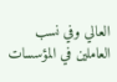العالي وفي نسب العاملين في المؤسسات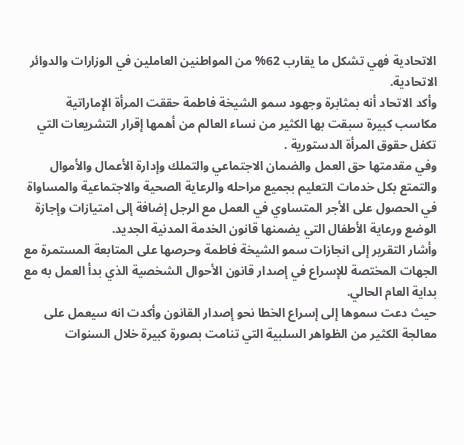الاتحادية فهي تشكل ما يقارب 62% من المواطنين العاملين في الوزارات والدوائر الاتحادية.
وأكد الاتحاد أنه بمثابرة وجهود سمو الشيخة فاطمة حققت المرأة الإماراتية مكاسب كبيرة سبقت بها الكثير من نساء العالم من أهمها إقرار التشريعات التي تكفل حقوق المرأة الدستورية .
وفي مقدمتها حق العمل والضمان الاجتماعي والتملك وإدارة الأعمال والأموال والتمتع بكل خدمات التعليم بجميع مراحله والرعاية الصحية والاجتماعية والمساواة في الحصول على الأجر المتساوي في العمل مع الرجل إضافة إلى امتيازات وإجازة الوضع ورعاية الأطفال التي يضمنها قانون الخدمة المدنية الجديد.
وأشار التقرير إلى انجازات سمو الشيخة فاطمة وحرصها على المتابعة المستمرة مع الجهات المختصة للإسراع في إصدار قانون الأحوال الشخصية الذي بدأ العمل به مع بداية العام الحالي.
حيث دعت سموها إلى إسراع الخطا نحو إصدار القانون وأكدت انه سيعمل على معالجة الكثير من الظواهر السلبية التي تنامت بصورة كبيرة خلال السنوات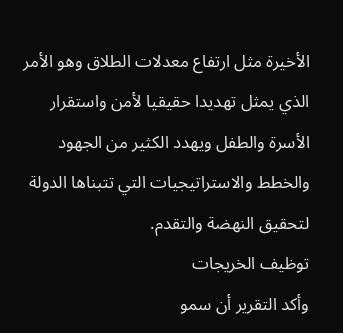الأخيرة مثل ارتفاع معدلات الطلاق وهو الأمر الذي يمثل تهديدا حقيقيا لأمن واستقرار الأسرة والطفل ويهدد الكثير من الجهود والخطط والاستراتيجيات التي تتبناها الدولة لتحقيق النهضة والتقدم.
توظيف الخريجات
وأكد التقرير أن سمو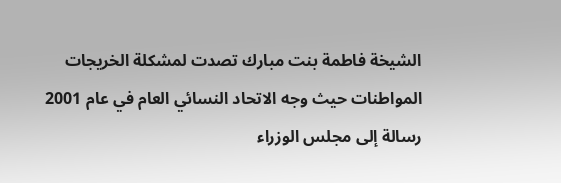الشيخة فاطمة بنت مبارك تصدت لمشكلة الخريجات المواطنات حيث وجه الاتحاد النسائي العام في عام 2001 رسالة إلى مجلس الوزراء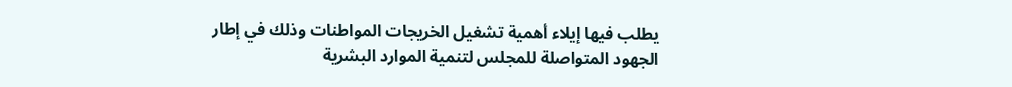يطلب فيها إيلاء أهمية تشغيل الخريجات المواطنات وذلك في إطار الجهود المتواصلة للمجلس لتنمية الموارد البشرية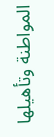المواطنة وتأهيلها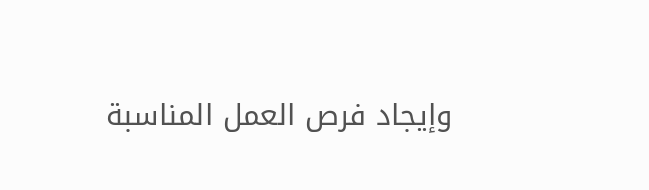وإيجاد فرص العمل المناسبة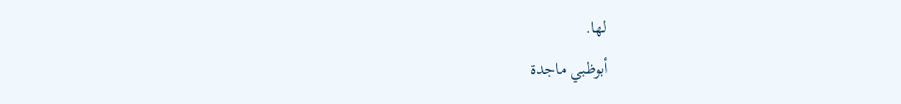لها.
أبوظبي ماجدة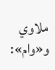ملاوي و«وام»: